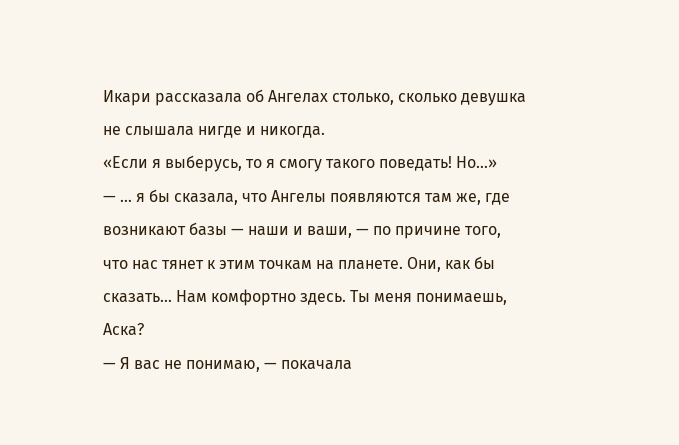Икари рассказала об Ангелах столько, сколько девушка не слышала нигде и никогда.
«Если я выберусь, то я смогу такого поведать! Но…»
— … я бы сказала, что Ангелы появляются там же, где возникают базы — наши и ваши, — по причине того, что нас тянет к этим точкам на планете. Они, как бы сказать… Нам комфортно здесь. Ты меня понимаешь, Аска?
— Я вас не понимаю, — покачала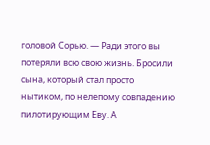головой Сорью. — Ради этого вы потеряли всю свою жизнь. Бросили сына, который стал просто нытиком, по нелепому совпадению пилотирующим Еву. А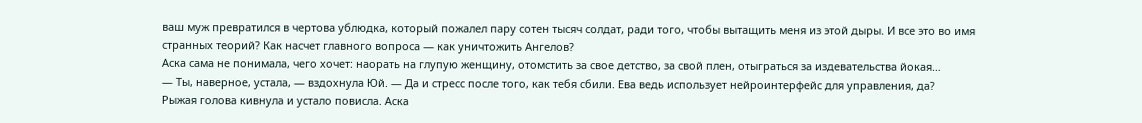ваш муж превратился в чертова ублюдка, который пожалел пару сотен тысяч солдат, ради того, чтобы вытащить меня из этой дыры. И все это во имя странных теорий? Как насчет главного вопроса — как уничтожить Ангелов?
Аска сама не понимала, чего хочет: наорать на глупую женщину, отомстить за свое детство, за свой плен, отыграться за издевательства йокая…
— Ты, наверное, устала, — вздохнула Юй. — Да и стресс после того, как тебя сбили. Ева ведь использует нейроинтерфейс для управления, да?
Рыжая голова кивнула и устало повисла. Аска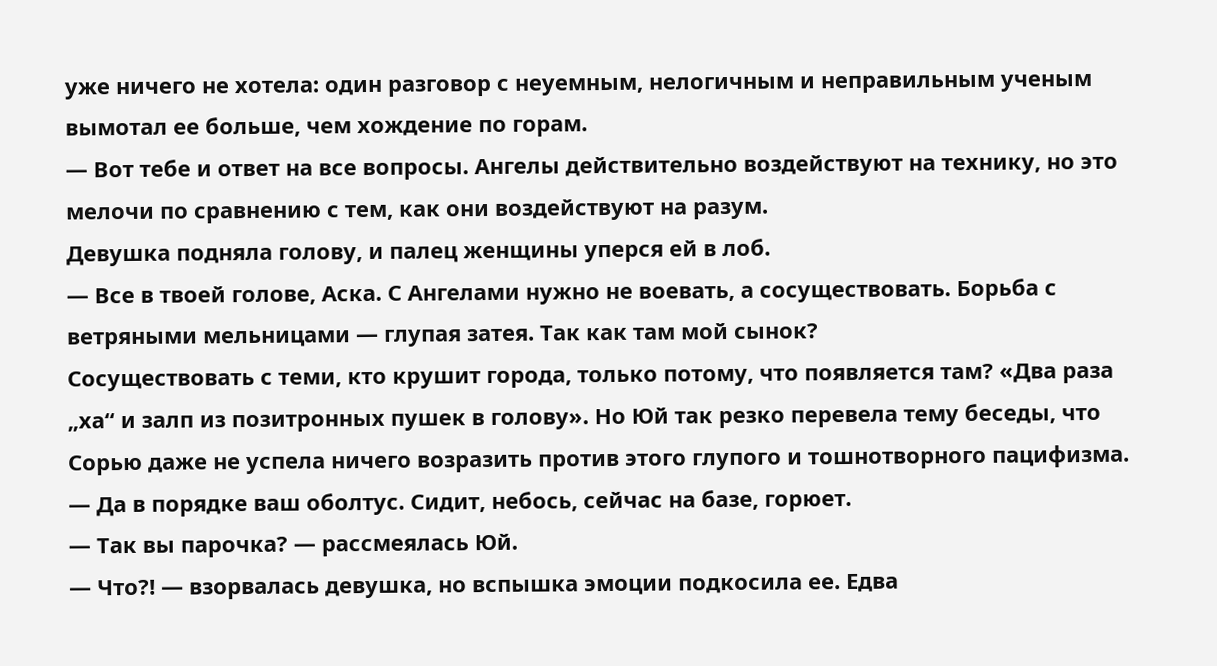уже ничего не хотела: один разговор с неуемным, нелогичным и неправильным ученым вымотал ее больше, чем хождение по горам.
— Вот тебе и ответ на все вопросы. Ангелы действительно воздействуют на технику, но это мелочи по сравнению с тем, как они воздействуют на разум.
Девушка подняла голову, и палец женщины уперся ей в лоб.
— Все в твоей голове, Аска. С Ангелами нужно не воевать, а сосуществовать. Борьба с ветряными мельницами — глупая затея. Так как там мой сынок?
Сосуществовать с теми, кто крушит города, только потому, что появляется там? «Два раза „ха“ и залп из позитронных пушек в голову». Но Юй так резко перевела тему беседы, что Сорью даже не успела ничего возразить против этого глупого и тошнотворного пацифизма.
— Да в порядке ваш оболтус. Сидит, небось, сейчас на базе, горюет.
— Так вы парочка? — рассмеялась Юй.
— Что?! — взорвалась девушка, но вспышка эмоции подкосила ее. Едва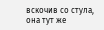вскочив со стула, она тут же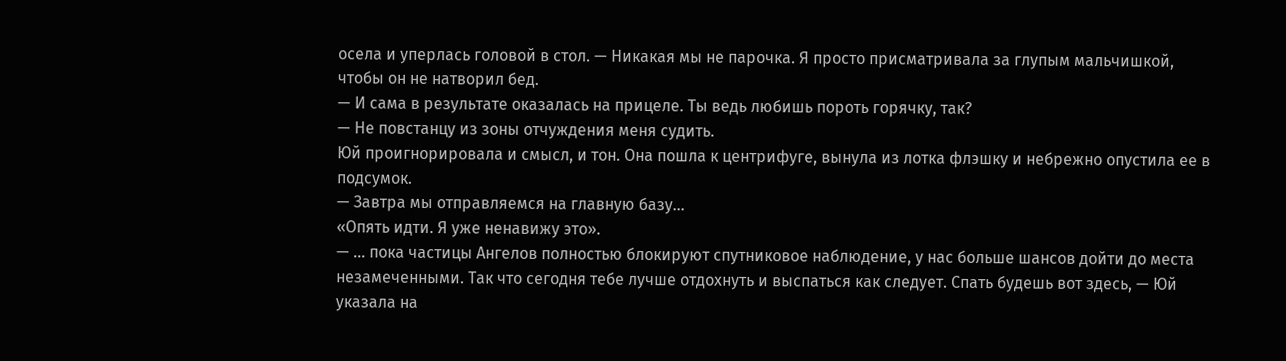осела и уперлась головой в стол. — Никакая мы не парочка. Я просто присматривала за глупым мальчишкой, чтобы он не натворил бед.
— И сама в результате оказалась на прицеле. Ты ведь любишь пороть горячку, так?
— Не повстанцу из зоны отчуждения меня судить.
Юй проигнорировала и смысл, и тон. Она пошла к центрифуге, вынула из лотка флэшку и небрежно опустила ее в подсумок.
— Завтра мы отправляемся на главную базу…
«Опять идти. Я уже ненавижу это».
— … пока частицы Ангелов полностью блокируют спутниковое наблюдение, у нас больше шансов дойти до места незамеченными. Так что сегодня тебе лучше отдохнуть и выспаться как следует. Спать будешь вот здесь, — Юй указала на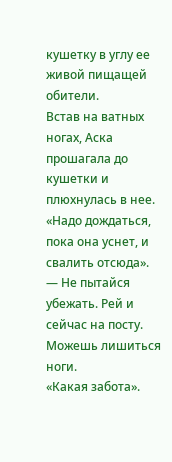кушетку в углу ее живой пищащей обители.
Встав на ватных ногах, Аска прошагала до кушетки и плюхнулась в нее.
«Надо дождаться, пока она уснет, и свалить отсюда».
— Не пытайся убежать. Рей и сейчас на посту. Можешь лишиться ноги.
«Какая забота».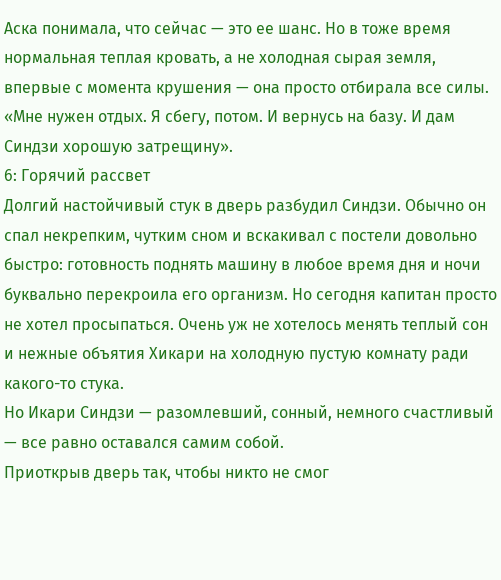Аска понимала, что сейчас — это ее шанс. Но в тоже время нормальная теплая кровать, а не холодная сырая земля, впервые с момента крушения — она просто отбирала все силы.
«Мне нужен отдых. Я сбегу, потом. И вернусь на базу. И дам Синдзи хорошую затрещину».
6: Горячий рассвет
Долгий настойчивый стук в дверь разбудил Синдзи. Обычно он спал некрепким, чутким сном и вскакивал с постели довольно быстро: готовность поднять машину в любое время дня и ночи буквально перекроила его организм. Но сегодня капитан просто не хотел просыпаться. Очень уж не хотелось менять теплый сон и нежные объятия Хикари на холодную пустую комнату ради какого-то стука.
Но Икари Синдзи — разомлевший, сонный, немного счастливый — все равно оставался самим собой.
Приоткрыв дверь так, чтобы никто не смог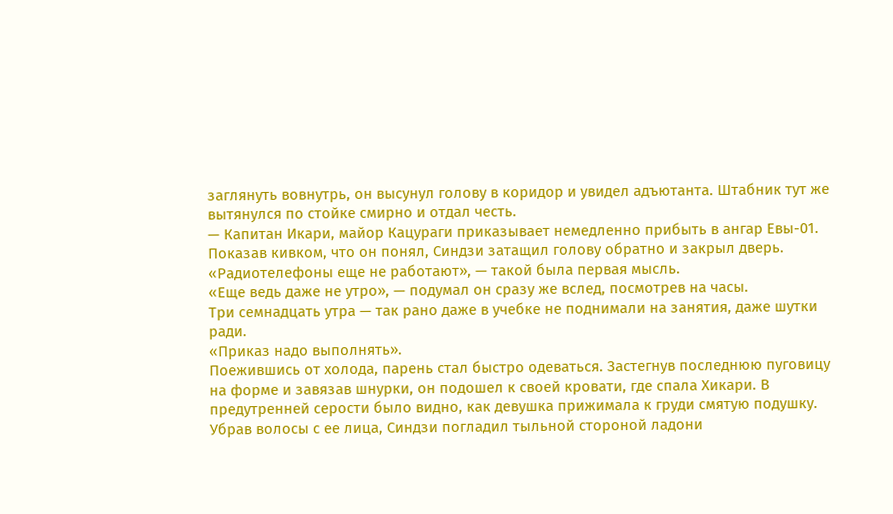заглянуть вовнутрь, он высунул голову в коридор и увидел адъютанта. Штабник тут же вытянулся по стойке смирно и отдал честь.
— Капитан Икари, майор Кацураги приказывает немедленно прибыть в ангар Евы-01.
Показав кивком, что он понял, Синдзи затащил голову обратно и закрыл дверь.
«Радиотелефоны еще не работают», — такой была первая мысль.
«Еще ведь даже не утро», — подумал он сразу же вслед, посмотрев на часы.
Три семнадцать утра — так рано даже в учебке не поднимали на занятия, даже шутки ради.
«Приказ надо выполнять».
Поежившись от холода, парень стал быстро одеваться. Застегнув последнюю пуговицу на форме и завязав шнурки, он подошел к своей кровати, где спала Хикари. В предутренней серости было видно, как девушка прижимала к груди смятую подушку. Убрав волосы с ее лица, Синдзи погладил тыльной стороной ладони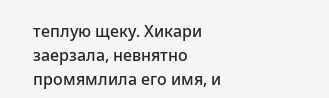теплую щеку. Хикари заерзала, невнятно промямлила его имя, и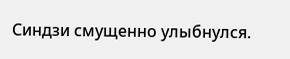Синдзи смущенно улыбнулся.